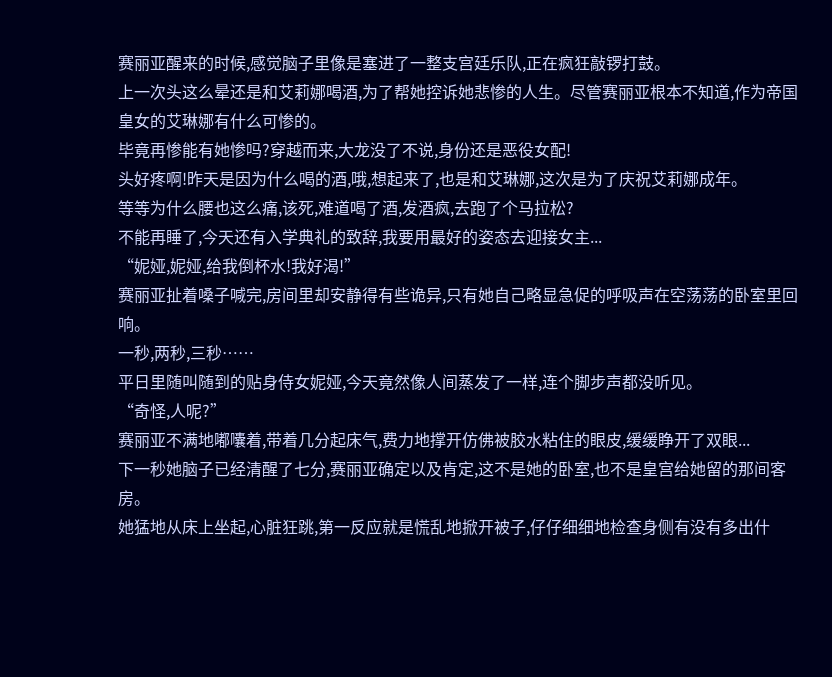赛丽亚醒来的时候,感觉脑子里像是塞进了一整支宫廷乐队,正在疯狂敲锣打鼓。
上一次头这么晕还是和艾莉娜喝酒,为了帮她控诉她悲惨的人生。尽管赛丽亚根本不知道,作为帝国皇女的艾琳娜有什么可惨的。
毕竟再惨能有她惨吗?穿越而来,大龙没了不说,身份还是恶役女配!
头好疼啊!昨天是因为什么喝的酒,哦,想起来了,也是和艾琳娜,这次是为了庆祝艾莉娜成年。
等等为什么腰也这么痛,该死,难道喝了酒,发酒疯,去跑了个马拉松?
不能再睡了,今天还有入学典礼的致辞,我要用最好的姿态去迎接女主...
“妮娅,妮娅,给我倒杯水!我好渴!”
赛丽亚扯着嗓子喊完,房间里却安静得有些诡异,只有她自己略显急促的呼吸声在空荡荡的卧室里回响。
一秒,两秒,三秒……
平日里随叫随到的贴身侍女妮娅,今天竟然像人间蒸发了一样,连个脚步声都没听见。
“奇怪,人呢?”
赛丽亚不满地嘟囔着,带着几分起床气,费力地撑开仿佛被胶水粘住的眼皮,缓缓睁开了双眼...
下一秒她脑子已经清醒了七分,赛丽亚确定以及肯定,这不是她的卧室,也不是皇宫给她留的那间客房。
她猛地从床上坐起,心脏狂跳,第一反应就是慌乱地掀开被子,仔仔细细地检查身侧有没有多出什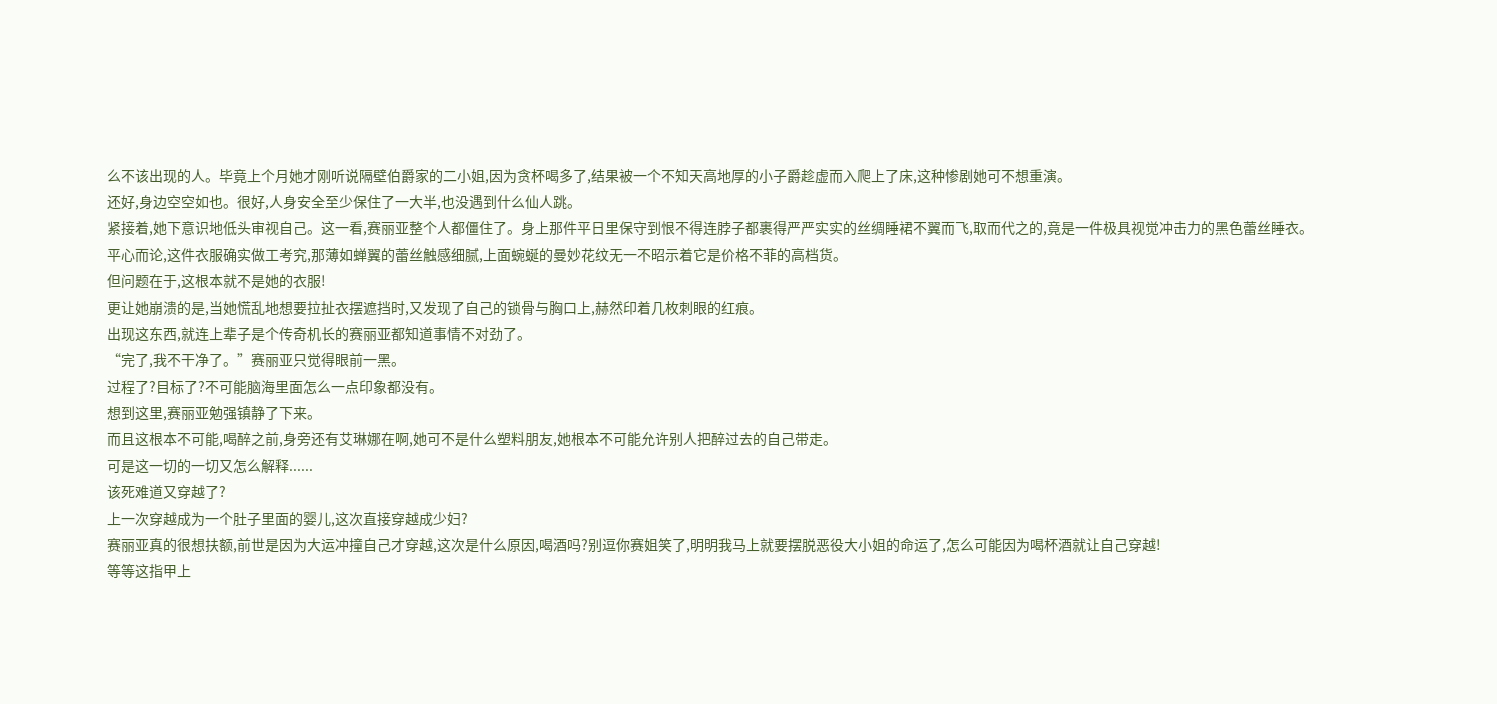么不该出现的人。毕竟上个月她才刚听说隔壁伯爵家的二小姐,因为贪杯喝多了,结果被一个不知天高地厚的小子爵趁虚而入爬上了床,这种惨剧她可不想重演。
还好,身边空空如也。很好,人身安全至少保住了一大半,也没遇到什么仙人跳。
紧接着,她下意识地低头审视自己。这一看,赛丽亚整个人都僵住了。身上那件平日里保守到恨不得连脖子都裹得严严实实的丝绸睡裙不翼而飞,取而代之的,竟是一件极具视觉冲击力的黑色蕾丝睡衣。
平心而论,这件衣服确实做工考究,那薄如蝉翼的蕾丝触感细腻,上面蜿蜒的曼妙花纹无一不昭示着它是价格不菲的高档货。
但问题在于,这根本就不是她的衣服!
更让她崩溃的是,当她慌乱地想要拉扯衣摆遮挡时,又发现了自己的锁骨与胸口上,赫然印着几枚刺眼的红痕。
出现这东西,就连上辈子是个传奇机长的赛丽亚都知道事情不对劲了。
“完了,我不干净了。”赛丽亚只觉得眼前一黑。
过程了?目标了?不可能脑海里面怎么一点印象都没有。
想到这里,赛丽亚勉强镇静了下来。
而且这根本不可能,喝醉之前,身旁还有艾琳娜在啊,她可不是什么塑料朋友,她根本不可能允许别人把醉过去的自己带走。
可是这一切的一切又怎么解释......
该死难道又穿越了?
上一次穿越成为一个肚子里面的婴儿,这次直接穿越成少妇?
赛丽亚真的很想扶额,前世是因为大运冲撞自己才穿越,这次是什么原因,喝酒吗?别逗你赛姐笑了,明明我马上就要摆脱恶役大小姐的命运了,怎么可能因为喝杯酒就让自己穿越!
等等这指甲上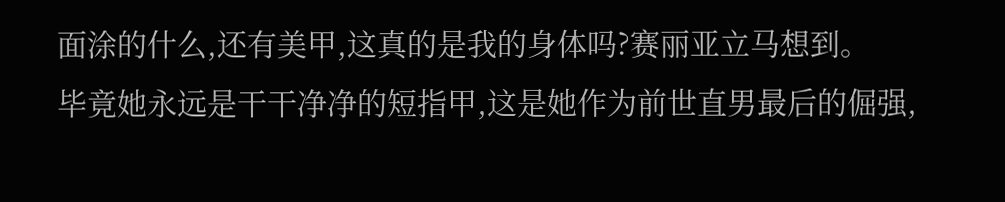面涂的什么,还有美甲,这真的是我的身体吗?赛丽亚立马想到。
毕竟她永远是干干净净的短指甲,这是她作为前世直男最后的倔强,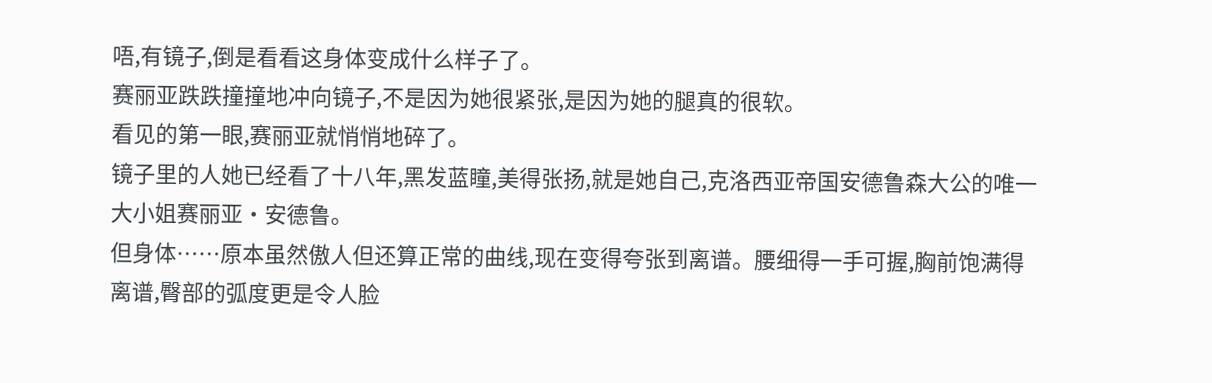唔,有镜子,倒是看看这身体变成什么样子了。
赛丽亚跌跌撞撞地冲向镜子,不是因为她很紧张,是因为她的腿真的很软。
看见的第一眼,赛丽亚就悄悄地碎了。
镜子里的人她已经看了十八年,黑发蓝瞳,美得张扬,就是她自己,克洛西亚帝国安德鲁森大公的唯一大小姐赛丽亚·安德鲁。
但身体……原本虽然傲人但还算正常的曲线,现在变得夸张到离谱。腰细得一手可握,胸前饱满得离谱,臀部的弧度更是令人脸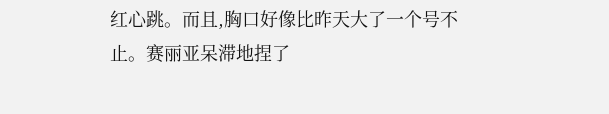红心跳。而且,胸口好像比昨天大了一个号不止。赛丽亚呆滞地捏了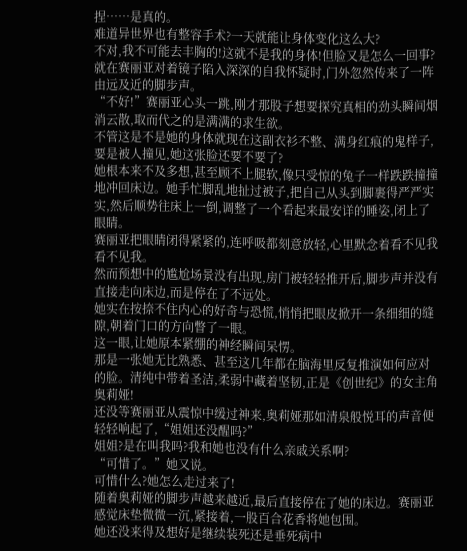捏……是真的。
难道异世界也有整容手术?一天就能让身体变化这么大?
不对,我不可能去丰胸的!这就不是我的身体!但脸又是怎么一回事?
就在赛丽亚对着镜子陷入深深的自我怀疑时,门外忽然传来了一阵由远及近的脚步声。
“不好!”赛丽亚心头一跳,刚才那股子想要探究真相的劲头瞬间烟消云散,取而代之的是满满的求生欲。
不管这是不是她的身体就现在这副衣衫不整、满身红痕的鬼样子,要是被人撞见,她这张脸还要不要了?
她根本来不及多想,甚至顾不上腿软,像只受惊的兔子一样跌跌撞撞地冲回床边。她手忙脚乱地扯过被子,把自己从头到脚裹得严严实实,然后顺势往床上一倒,调整了一个看起来最安详的睡姿,闭上了眼睛。
赛丽亚把眼睛闭得紧紧的,连呼吸都刻意放轻,心里默念着看不见我看不见我。
然而预想中的尴尬场景没有出现,房门被轻轻推开后,脚步声并没有直接走向床边,而是停在了不远处。
她实在按捺不住内心的好奇与恐慌,悄悄把眼皮掀开一条细细的缝隙,朝着门口的方向瞥了一眼。
这一眼,让她原本紧绷的神经瞬间呆愣。
那是一张她无比熟悉、甚至这几年都在脑海里反复推演如何应对的脸。清纯中带着圣洁,柔弱中藏着坚韧,正是《创世纪》的女主角奥莉娅!
还没等赛丽亚从震惊中缓过神来,奥莉娅那如清泉般悦耳的声音便轻轻响起了,“姐姐还没醒吗?”
姐姐?是在叫我吗?我和她也没有什么亲戚关系啊?
“可惜了。”她又说。
可惜什么?她怎么走过来了!
随着奥莉娅的脚步声越来越近,最后直接停在了她的床边。赛丽亚感觉床垫微微一沉,紧接着,一股百合花香将她包围。
她还没来得及想好是继续装死还是垂死病中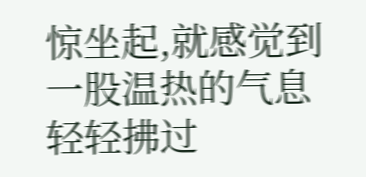惊坐起,就感觉到一股温热的气息轻轻拂过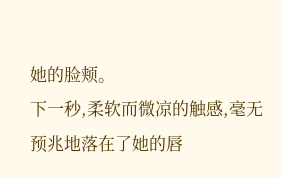她的脸颊。
下一秒,柔软而微凉的触感,毫无预兆地落在了她的唇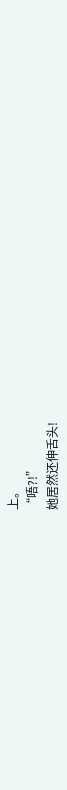上。
“唔?!”
她居然还伸舌头!